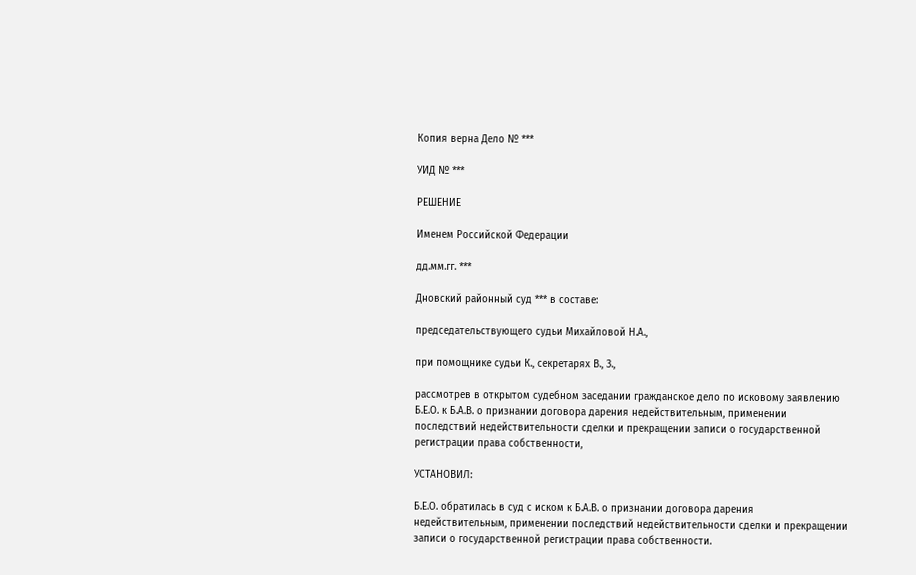Копия верна Дело № ***

УИД № ***

РЕШЕНИЕ

Именем Российской Федерации

дд.мм.гг. ***

Дновский районный суд *** в составе:

председательствующего судьи Михайловой Н.А.,

при помощнике судьи К., секретарях В., З.,

рассмотрев в открытом судебном заседании гражданское дело по исковому заявлению Б.Е.О. к Б.А.В. о признании договора дарения недействительным, применении последствий недействительности сделки и прекращении записи о государственной регистрации права собственности,

УСТАНОВИЛ:

Б.Е.О. обратилась в суд с иском к Б.А.В. о признании договора дарения недействительным, применении последствий недействительности сделки и прекращении записи о государственной регистрации права собственности.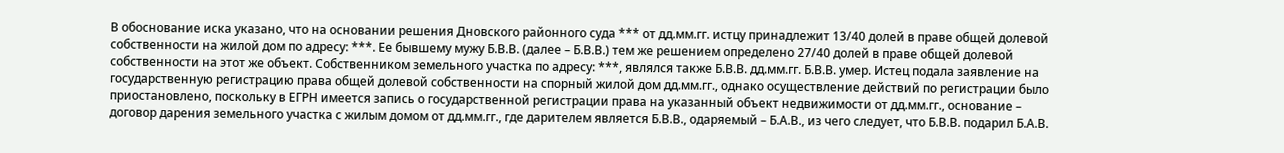В обоснование иска указано, что на основании решения Дновского районного суда *** от дд.мм.гг. истцу принадлежит 13/40 долей в праве общей долевой собственности на жилой дом по адресу: ***. Ее бывшему мужу Б.В.В. (далее – Б.В.В.) тем же решением определено 27/40 долей в праве общей долевой собственности на этот же объект. Собственником земельного участка по адресу: ***, являлся также Б.В.В. дд.мм.гг. Б.В.В. умер. Истец подала заявление на государственную регистрацию права общей долевой собственности на спорный жилой дом дд.мм.гг., однако осуществление действий по регистрации было приостановлено, поскольку в ЕГРН имеется запись о государственной регистрации права на указанный объект недвижимости от дд.мм.гг., основание – договор дарения земельного участка с жилым домом от дд.мм.гг., где дарителем является Б.В.В., одаряемый – Б.А.В., из чего следует, что Б.В.В. подарил Б.А.В.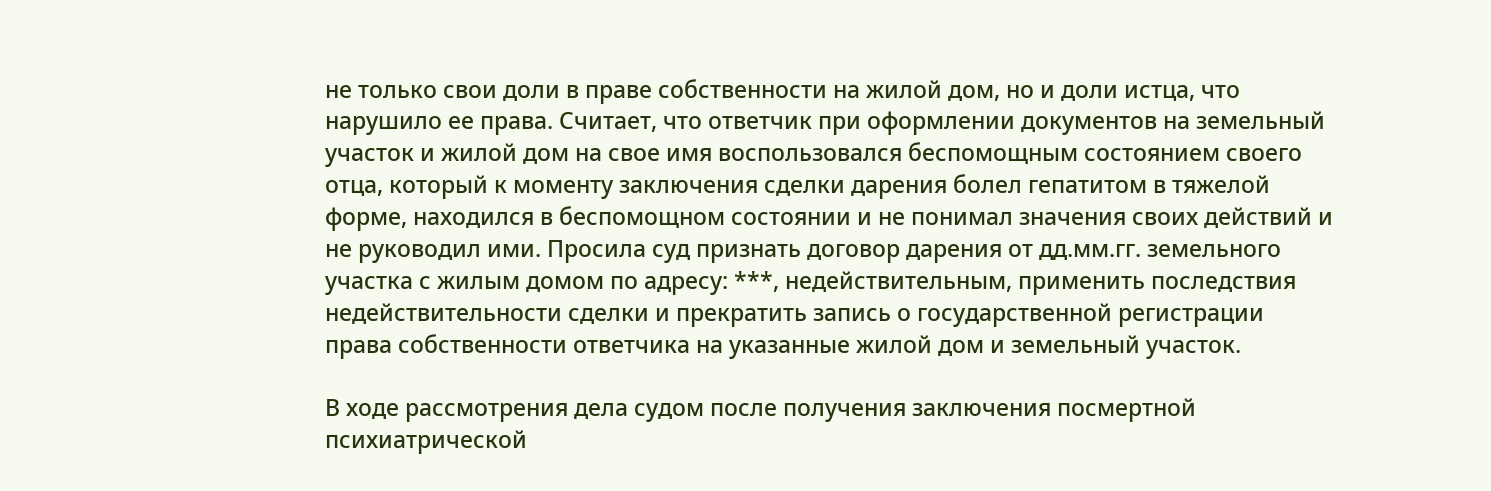не только свои доли в праве собственности на жилой дом, но и доли истца, что нарушило ее права. Считает, что ответчик при оформлении документов на земельный участок и жилой дом на свое имя воспользовался беспомощным состоянием своего отца, который к моменту заключения сделки дарения болел гепатитом в тяжелой форме, находился в беспомощном состоянии и не понимал значения своих действий и не руководил ими. Просила суд признать договор дарения от дд.мм.гг. земельного участка с жилым домом по адресу: ***, недействительным, применить последствия недействительности сделки и прекратить запись о государственной регистрации права собственности ответчика на указанные жилой дом и земельный участок.

В ходе рассмотрения дела судом после получения заключения посмертной психиатрической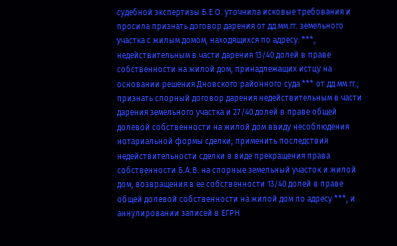судебной экспертизы Б.Е.О. уточнила исковые требования и просила признать договор дарения от дд.мм.гг. земельного участка с жилым домом, находящихся по адресу: ***, недействительным в части дарения 13/40 долей в праве собственности на жилой дом, принадлежащих истцу на основании решения Дновского районного суда *** от дд.мм.гг.; признать спорный договор дарения недействительным в части дарения земельного участка и 27/40 долей в праве общей долевой собственности на жилой дом ввиду несоблюдения нотариальной формы сделки; применить последствия недействительности сделки в виде прекращения права собственности Б.А.В. на спорные земельный участок и жилой дом, возвращения в ее собственности 13/40 долей в праве общей долевой собственности на жилой дом по адресу ***, и аннулировании записей в ЕГРН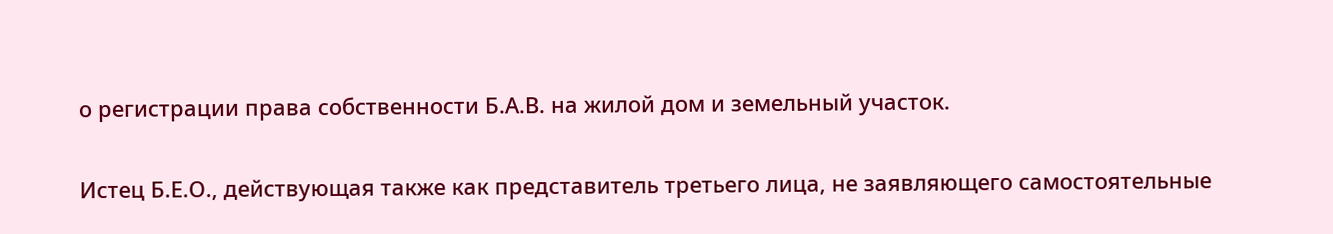о регистрации права собственности Б.А.В. на жилой дом и земельный участок.

Истец Б.Е.О., действующая также как представитель третьего лица, не заявляющего самостоятельные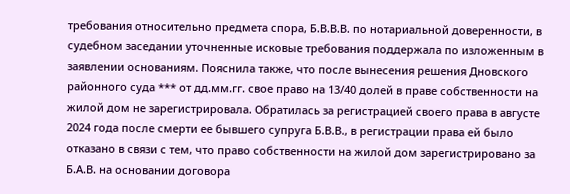требования относительно предмета спора, Б.В.В.В. по нотариальной доверенности, в судебном заседании уточненные исковые требования поддержала по изложенным в заявлении основаниям. Пояснила также, что после вынесения решения Дновского районного суда *** от дд.мм.гг. свое право на 13/40 долей в праве собственности на жилой дом не зарегистрировала. Обратилась за регистрацией своего права в августе 2024 года после смерти ее бывшего супруга Б.В.В., в регистрации права ей было отказано в связи с тем, что право собственности на жилой дом зарегистрировано за Б.А.В. на основании договора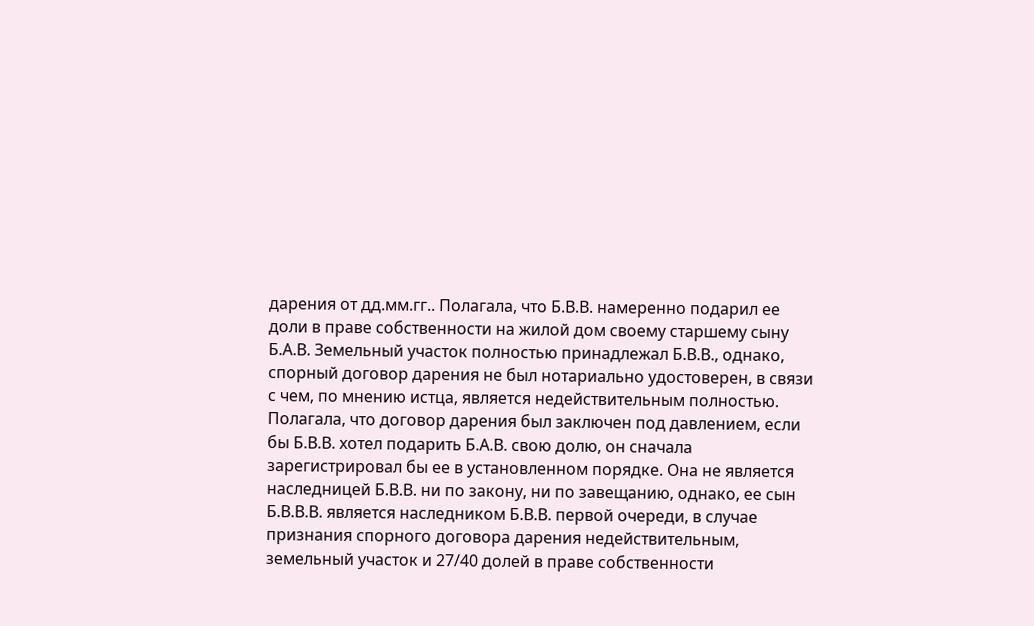дарения от дд.мм.гг.. Полагала, что Б.В.В. намеренно подарил ее доли в праве собственности на жилой дом своему старшему сыну Б.А.В. Земельный участок полностью принадлежал Б.В.В., однако, спорный договор дарения не был нотариально удостоверен, в связи с чем, по мнению истца, является недействительным полностью. Полагала, что договор дарения был заключен под давлением, если бы Б.В.В. хотел подарить Б.А.В. свою долю, он сначала зарегистрировал бы ее в установленном порядке. Она не является наследницей Б.В.В. ни по закону, ни по завещанию, однако, ее сын Б.В.В.В. является наследником Б.В.В. первой очереди, в случае признания спорного договора дарения недействительным, земельный участок и 27/40 долей в праве собственности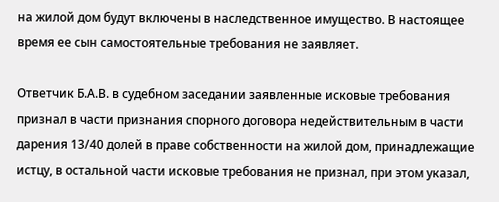на жилой дом будут включены в наследственное имущество. В настоящее время ее сын самостоятельные требования не заявляет.

Ответчик Б.А.В. в судебном заседании заявленные исковые требования признал в части признания спорного договора недействительным в части дарения 13/40 долей в праве собственности на жилой дом, принадлежащие истцу, в остальной части исковые требования не признал, при этом указал,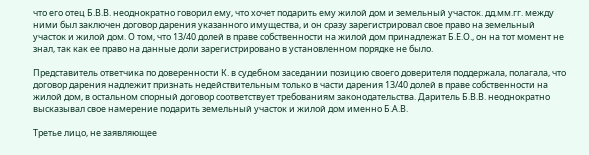что его отец Б.В.В. неоднократно говорил ему, что хочет подарить ему жилой дом и земельный участок. дд.мм.гг. между ними был заключен договор дарения указанного имущества, и он сразу зарегистрировал свое право на земельный участок и жилой дом. О том, что 13/40 долей в праве собственности на жилой дом принадлежат Б.Е.О., он на тот момент не знал, так как ее право на данные доли зарегистрировано в установленном порядке не было.

Представитель ответчика по доверенности К. в судебном заседании позицию своего доверителя поддержала, полагала, что договор дарения надлежит признать недействительным только в части дарения 13/40 долей в праве собственности на жилой дом, в остальном спорный договор соответствует требованиям законодательства. Даритель Б.В.В. неоднократно высказывал свое намерение подарить земельный участок и жилой дом именно Б.А.В.

Третье лицо, не заявляющее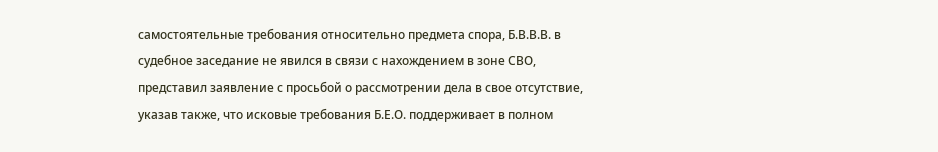самостоятельные требования относительно предмета спора, Б.В.В.В. в судебное заседание не явился в связи с нахождением в зоне СВО, представил заявление с просьбой о рассмотрении дела в свое отсутствие, указав также, что исковые требования Б.Е.О. поддерживает в полном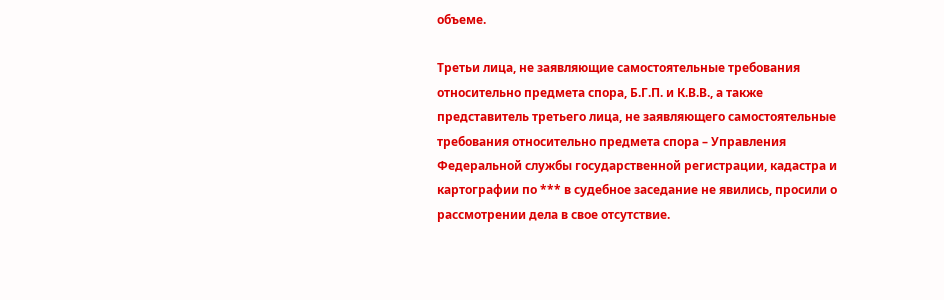объеме.

Третьи лица, не заявляющие самостоятельные требования относительно предмета спора, Б.Г.П. и К.В.В., а также представитель третьего лица, не заявляющего самостоятельные требования относительно предмета спора – Управления Федеральной службы государственной регистрации, кадастра и картографии по *** в судебное заседание не явились, просили о рассмотрении дела в свое отсутствие.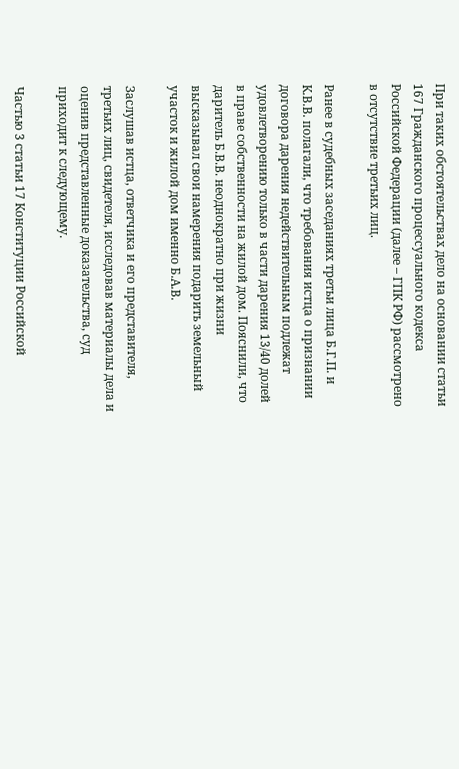При таких обстоятельствах дело на основании статьи 167 Гражданского процессуального кодекса Российской Федерации (далее – ГПК РФ) рассмотрено в отсутствие третьих лиц.

Ранее в судебных заседаниях третьи лица Б.Г.П. и К.В.В. полагали, что требования истца о признании договора дарения недействительным подлежат удовлетворению только в части дарения 13/40 долей в праве собственности на жилой дом. Пояснили, что даритель Б.В.В. неоднократно при жизни высказывал свои намерения подарить земельный участок и жилой дом именно Б.А.В.

Заслушав истца, ответчика и его представителя, третьих лиц, свидетеля, исследовав материалы дела и оценив представленные доказательства, суд приходит к следующему.

Частью 3 статьи 17 Конституции Российской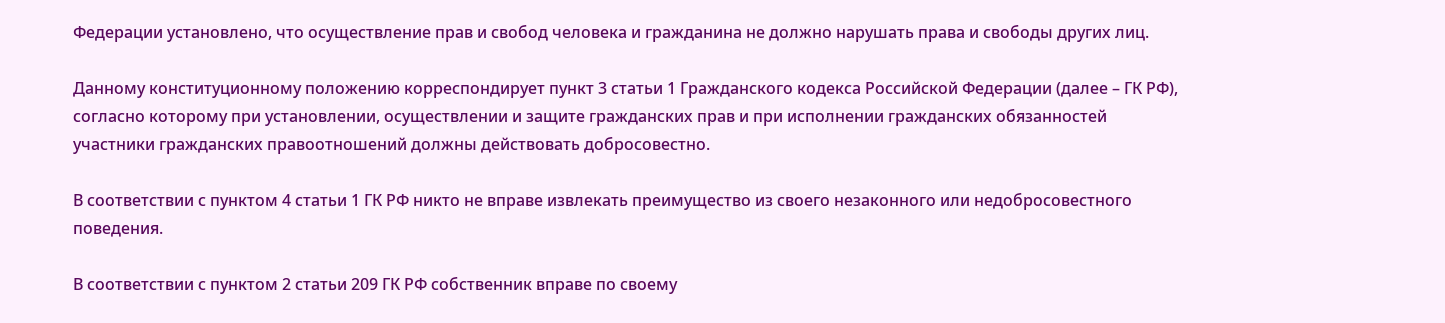Федерации установлено, что осуществление прав и свобод человека и гражданина не должно нарушать права и свободы других лиц.

Данному конституционному положению корреспондирует пункт 3 статьи 1 Гражданского кодекса Российской Федерации (далее – ГК РФ), согласно которому при установлении, осуществлении и защите гражданских прав и при исполнении гражданских обязанностей участники гражданских правоотношений должны действовать добросовестно.

В соответствии с пунктом 4 статьи 1 ГК РФ никто не вправе извлекать преимущество из своего незаконного или недобросовестного поведения.

В соответствии с пунктом 2 статьи 209 ГК РФ собственник вправе по своему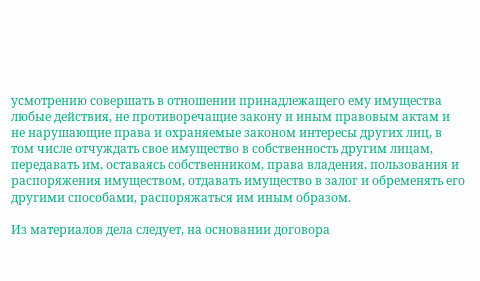усмотрению совершать в отношении принадлежащего ему имущества любые действия, не противоречащие закону и иным правовым актам и не нарушающие права и охраняемые законом интересы других лиц, в том числе отчуждать свое имущество в собственность другим лицам, передавать им, оставаясь собственником, права владения, пользования и распоряжения имуществом, отдавать имущество в залог и обременять его другими способами, распоряжаться им иным образом.

Из материалов дела следует, на основании договора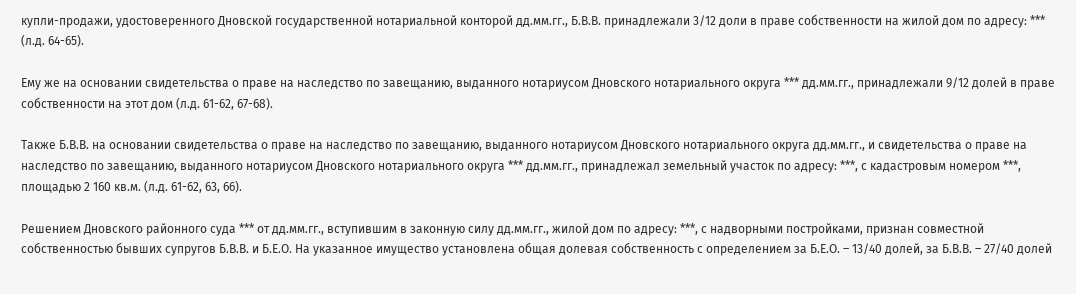купли-продажи, удостоверенного Дновской государственной нотариальной конторой дд.мм.гг., Б.В.В. принадлежали 3/12 доли в праве собственности на жилой дом по адресу: *** (л.д. 64-65).

Ему же на основании свидетельства о праве на наследство по завещанию, выданного нотариусом Дновского нотариального округа *** дд.мм.гг., принадлежали 9/12 долей в праве собственности на этот дом (л.д. 61-62, 67-68).

Также Б.В.В. на основании свидетельства о праве на наследство по завещанию, выданного нотариусом Дновского нотариального округа дд.мм.гг., и свидетельства о праве на наследство по завещанию, выданного нотариусом Дновского нотариального округа *** дд.мм.гг., принадлежал земельный участок по адресу: ***, с кадастровым номером ***, площадью 2 160 кв.м. (л.д. 61-62, 63, 66).

Решением Дновского районного суда *** от дд.мм.гг., вступившим в законную силу дд.мм.гг., жилой дом по адресу: ***, с надворными постройками, признан совместной собственностью бывших супругов Б.В.В. и Б.Е.О. На указанное имущество установлена общая долевая собственность с определением за Б.Е.О. – 13/40 долей, за Б.В.В. – 27/40 долей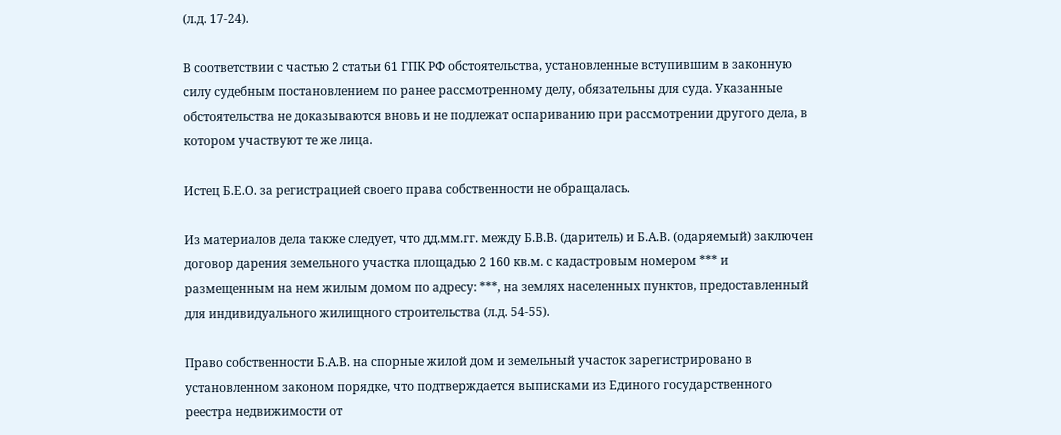(л.д. 17-24).

В соответствии с частью 2 статьи 61 ГПК РФ обстоятельства, установленные вступившим в законную силу судебным постановлением по ранее рассмотренному делу, обязательны для суда. Указанные обстоятельства не доказываются вновь и не подлежат оспариванию при рассмотрении другого дела, в котором участвуют те же лица.

Истец Б.Е.О. за регистрацией своего права собственности не обращалась.

Из материалов дела также следует, что дд.мм.гг. между Б.В.В. (даритель) и Б.А.В. (одаряемый) заключен договор дарения земельного участка площадью 2 160 кв.м. с кадастровым номером *** и размещенным на нем жилым домом по адресу: ***, на землях населенных пунктов, предоставленный для индивидуального жилищного строительства (л.д. 54-55).

Право собственности Б.А.В. на спорные жилой дом и земельный участок зарегистрировано в установленном законом порядке, что подтверждается выписками из Единого государственного реестра недвижимости от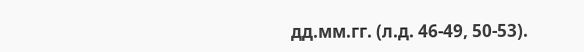дд.мм.гг. (л.д. 46-49, 50-53).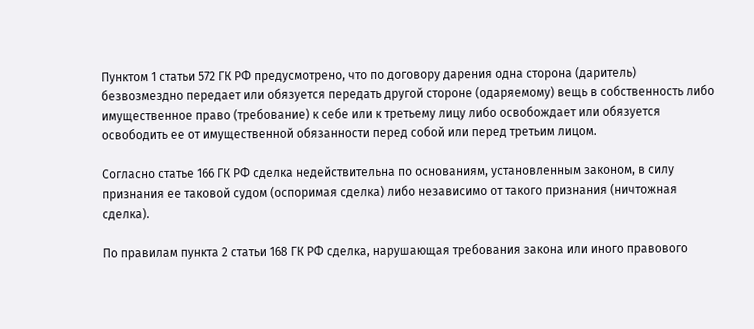Пунктом 1 статьи 572 ГК РФ предусмотрено, что по договору дарения одна сторона (даритель) безвозмездно передает или обязуется передать другой стороне (одаряемому) вещь в собственность либо имущественное право (требование) к себе или к третьему лицу либо освобождает или обязуется освободить ее от имущественной обязанности перед собой или перед третьим лицом.

Согласно статье 166 ГК РФ сделка недействительна по основаниям, установленным законом, в силу признания ее таковой судом (оспоримая сделка) либо независимо от такого признания (ничтожная сделка).

По правилам пункта 2 статьи 168 ГК РФ сделка, нарушающая требования закона или иного правового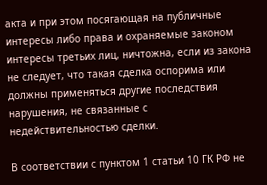акта и при этом посягающая на публичные интересы либо права и охраняемые законом интересы третьих лиц, ничтожна, если из закона не следует, что такая сделка оспорима или должны применяться другие последствия нарушения, не связанные с недействительностью сделки.

В соответствии с пунктом 1 статьи 10 ГК РФ не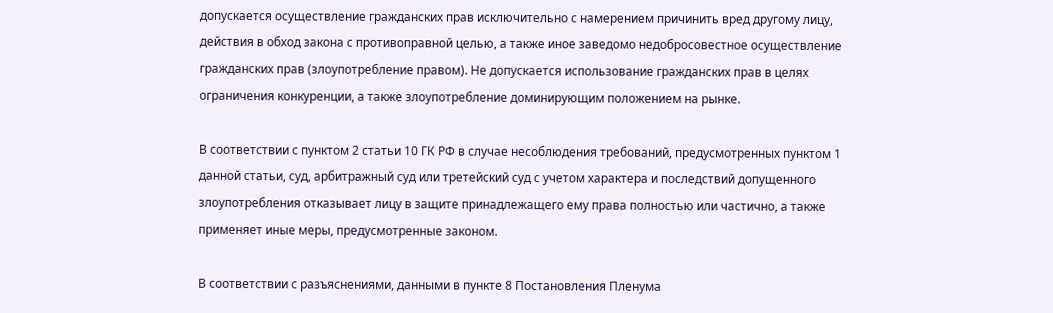допускается осуществление гражданских прав исключительно с намерением причинить вред другому лицу, действия в обход закона с противоправной целью, а также иное заведомо недобросовестное осуществление гражданских прав (злоупотребление правом). Не допускается использование гражданских прав в целях ограничения конкуренции, а также злоупотребление доминирующим положением на рынке.

В соответствии с пунктом 2 статьи 10 ГК РФ в случае несоблюдения требований, предусмотренных пунктом 1 данной статьи, суд, арбитражный суд или третейский суд с учетом характера и последствий допущенного злоупотребления отказывает лицу в защите принадлежащего ему права полностью или частично, а также применяет иные меры, предусмотренные законом.

В соответствии с разъяснениями, данными в пункте 8 Постановления Пленума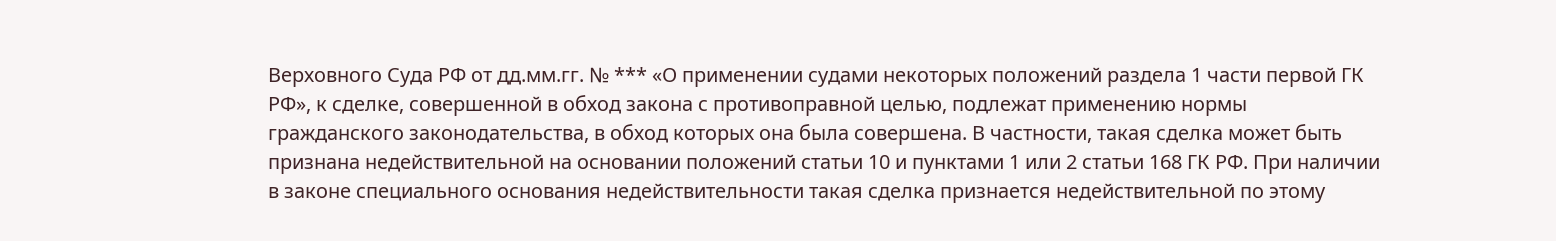Верховного Суда РФ от дд.мм.гг. № *** «О применении судами некоторых положений раздела 1 части первой ГК РФ», к сделке, совершенной в обход закона с противоправной целью, подлежат применению нормы гражданского законодательства, в обход которых она была совершена. В частности, такая сделка может быть признана недействительной на основании положений статьи 10 и пунктами 1 или 2 статьи 168 ГК РФ. При наличии в законе специального основания недействительности такая сделка признается недействительной по этому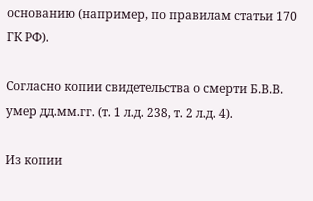основанию (например, по правилам статьи 170 ГК РФ).

Согласно копии свидетельства о смерти Б.В.В. умер дд.мм.гг. (т. 1 л.д. 238, т. 2 л.д. 4).

Из копии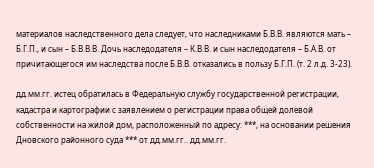материалов наследственного дела следует, что наследниками Б.В.В. являются мать – Б.Г.П., и сын – Б.В.В.В. Дочь наследодателя – К.В.В. и сын наследодателя – Б.А.В. от причитающегося им наследства после Б.В.В. отказались в пользу Б.Г.П. (т. 2 л.д. 3-23).

дд.мм.гг. истец обратилась в Федеральную службу государственной регистрации, кадастра и картографии с заявлением о регистрации права общей долевой собственности на жилой дом, расположенный по адресу: ***, на основании решения Дновского районного суда *** от дд.мм.гг.. дд.мм.гг.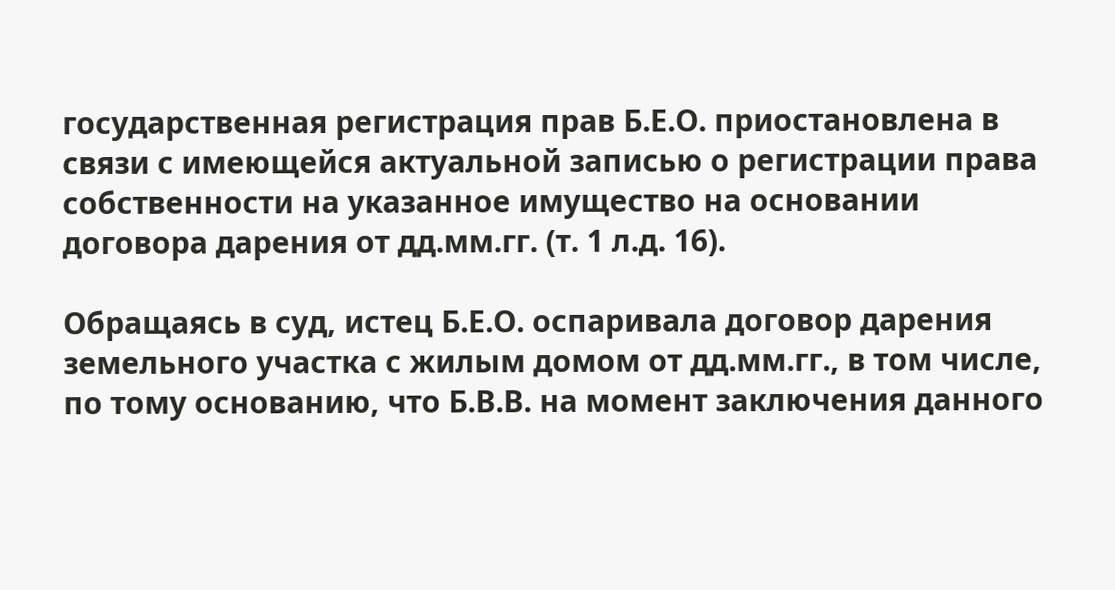государственная регистрация прав Б.Е.О. приостановлена в связи с имеющейся актуальной записью о регистрации права собственности на указанное имущество на основании договора дарения от дд.мм.гг. (т. 1 л.д. 16).

Обращаясь в суд, истец Б.Е.О. оспаривала договор дарения земельного участка с жилым домом от дд.мм.гг., в том числе, по тому основанию, что Б.В.В. на момент заключения данного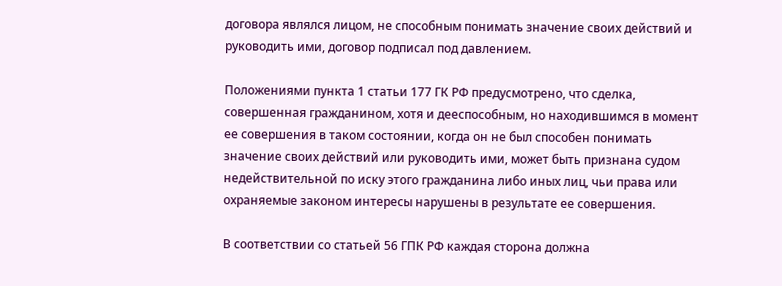договора являлся лицом, не способным понимать значение своих действий и руководить ими, договор подписал под давлением.

Положениями пункта 1 статьи 177 ГК РФ предусмотрено, что сделка, совершенная гражданином, хотя и дееспособным, но находившимся в момент ее совершения в таком состоянии, когда он не был способен понимать значение своих действий или руководить ими, может быть признана судом недействительной по иску этого гражданина либо иных лиц, чьи права или охраняемые законом интересы нарушены в результате ее совершения.

В соответствии со статьей 56 ГПК РФ каждая сторона должна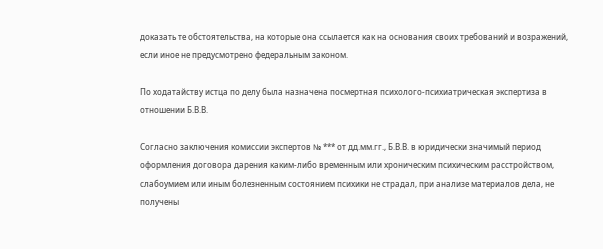доказать те обстоятельства, на которые она ссылается как на основания своих требований и возражений, если иное не предусмотрено федеральным законом.

По ходатайству истца по делу была назначена посмертная психолого-психиатрическая экспертиза в отношении Б.В.В.

Согласно заключения комиссии экспертов № *** от дд.мм.гг., Б.В.В. в юридически значимый период оформления договора дарения каким-либо временным или хроническим психическим расстройством, слабоумием или иным болезненным состоянием психики не страдал, при анализе материалов дела, не получены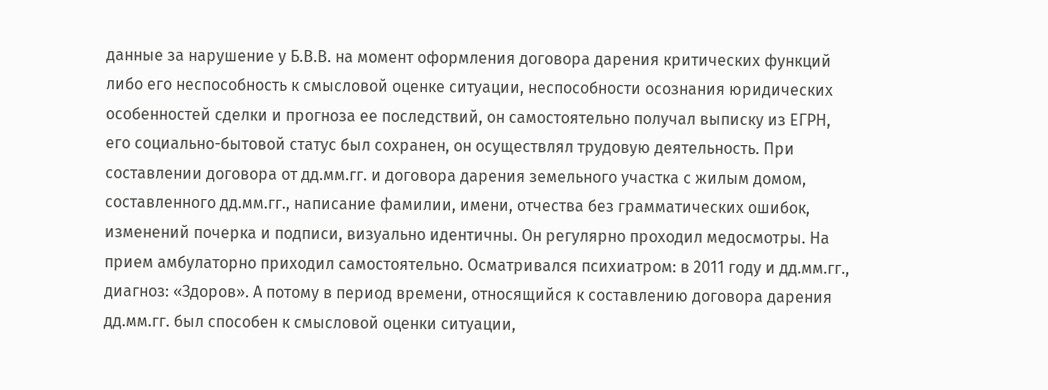данные за нарушение у Б.В.В. на момент оформления договора дарения критических функций либо его неспособность к смысловой оценке ситуации, неспособности осознания юридических особенностей сделки и прогноза ее последствий, он самостоятельно получал выписку из ЕГРН, его социально-бытовой статус был сохранен, он осуществлял трудовую деятельность. При составлении договора от дд.мм.гг. и договора дарения земельного участка с жилым домом, составленного дд.мм.гг., написание фамилии, имени, отчества без грамматических ошибок, изменений почерка и подписи, визуально идентичны. Он регулярно проходил медосмотры. На прием амбулаторно приходил самостоятельно. Осматривался психиатром: в 2011 году и дд.мм.гг., диагноз: «Здоров». А потому в период времени, относящийся к составлению договора дарения дд.мм.гг. был способен к смысловой оценки ситуации,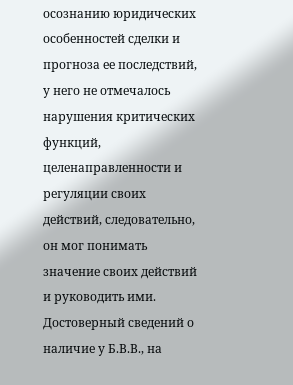осознанию юридических особенностей сделки и прогноза ее последствий, у него не отмечалось нарушения критических функций, целенаправленности и регуляции своих действий, следовательно, он мог понимать значение своих действий и руководить ими. Достоверный сведений о наличие у Б.В.В., на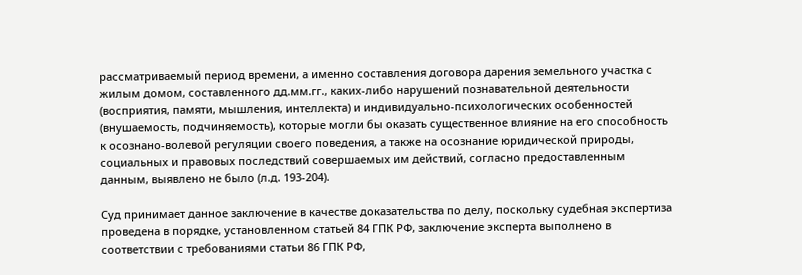рассматриваемый период времени, а именно составления договора дарения земельного участка с жилым домом, составленного дд.мм.гг., каких-либо нарушений познавательной деятельности (восприятия, памяти, мышления, интеллекта) и индивидуально-психологических особенностей (внушаемость, подчиняемость), которые могли бы оказать существенное влияние на его способность к осознано-волевой регуляции своего поведения, а также на осознание юридической природы, социальных и правовых последствий совершаемых им действий, согласно предоставленным данным, выявлено не было (л.д. 193-204).

Суд принимает данное заключение в качестве доказательства по делу, поскольку судебная экспертиза проведена в порядке, установленном статьей 84 ГПК РФ, заключение эксперта выполнено в соответствии с требованиями статьи 86 ГПК РФ,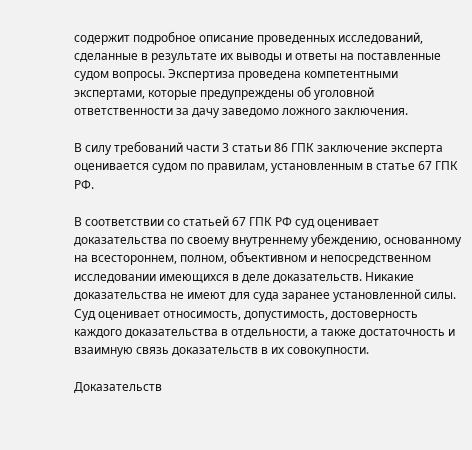содержит подробное описание проведенных исследований, сделанные в результате их выводы и ответы на поставленные судом вопросы. Экспертиза проведена компетентными экспертами, которые предупреждены об уголовной ответственности за дачу заведомо ложного заключения.

В силу требований части 3 статьи 86 ГПК заключение эксперта оценивается судом по правилам, установленным в статье 67 ГПК РФ.

В соответствии со статьей 67 ГПК РФ суд оценивает доказательства по своему внутреннему убеждению, основанному на всестороннем, полном, объективном и непосредственном исследовании имеющихся в деле доказательств. Никакие доказательства не имеют для суда заранее установленной силы. Суд оценивает относимость, допустимость, достоверность каждого доказательства в отдельности, а также достаточность и взаимную связь доказательств в их совокупности.

Доказательств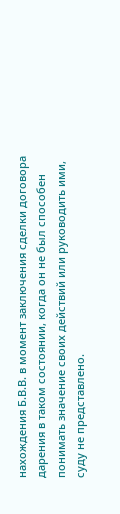нахождения Б.В.В. в момент заключения сделки договора дарения в таком состоянии, когда он не был способен понимать значение своих действий или руководить ими, суду не представлено.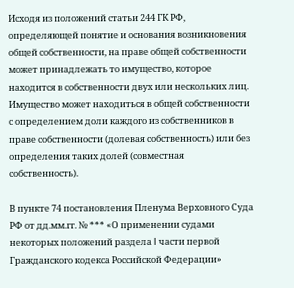Исходя из положений статьи 244 ГК РФ, определяющей понятие и основания возникновения общей собственности, на праве общей собственности может принадлежать то имущество, которое находится в собственности двух или нескольких лиц. Имущество может находиться в общей собственности с определением доли каждого из собственников в праве собственности (долевая собственность) или без определения таких долей (совместная собственность).

В пункте 74 постановления Пленума Верховного Суда РФ от дд.мм.гг. № *** «О применении судами некоторых положений раздела I части первой Гражданского кодекса Российской Федерации»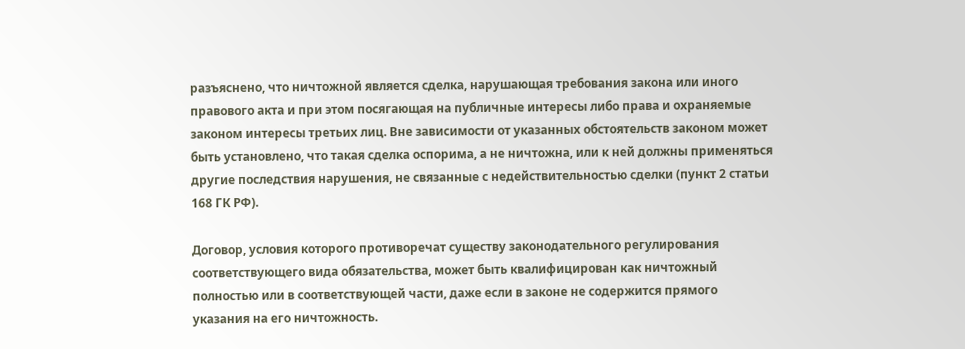разъяснено, что ничтожной является сделка, нарушающая требования закона или иного правового акта и при этом посягающая на публичные интересы либо права и охраняемые законом интересы третьих лиц. Вне зависимости от указанных обстоятельств законом может быть установлено, что такая сделка оспорима, а не ничтожна, или к ней должны применяться другие последствия нарушения, не связанные с недействительностью сделки (пункт 2 статьи 168 ГК РФ).

Договор, условия которого противоречат существу законодательного регулирования соответствующего вида обязательства, может быть квалифицирован как ничтожный полностью или в соответствующей части, даже если в законе не содержится прямого указания на его ничтожность.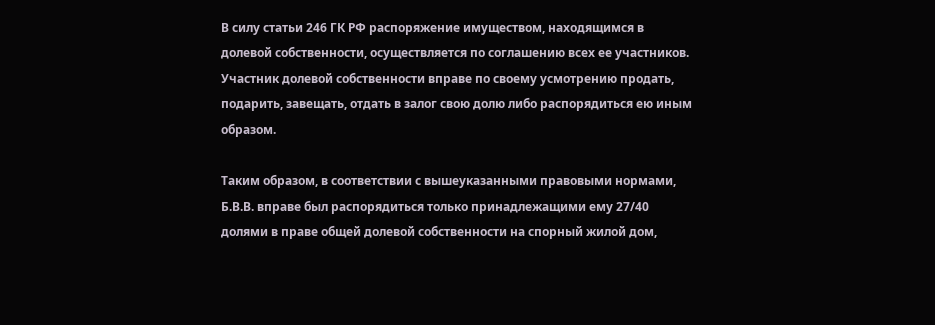В силу статьи 246 ГК РФ распоряжение имуществом, находящимся в долевой собственности, осуществляется по соглашению всех ее участников. Участник долевой собственности вправе по своему усмотрению продать, подарить, завещать, отдать в залог свою долю либо распорядиться ею иным образом.

Таким образом, в соответствии с вышеуказанными правовыми нормами, Б.В.В. вправе был распорядиться только принадлежащими ему 27/40 долями в праве общей долевой собственности на спорный жилой дом,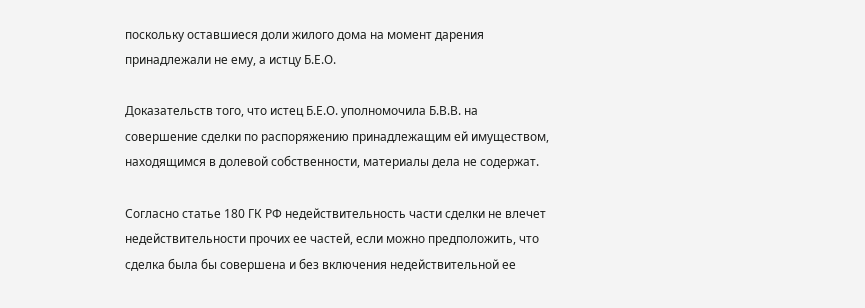поскольку оставшиеся доли жилого дома на момент дарения принадлежали не ему, а истцу Б.Е.О.

Доказательств того, что истец Б.Е.О. уполномочила Б.В.В. на совершение сделки по распоряжению принадлежащим ей имуществом, находящимся в долевой собственности, материалы дела не содержат.

Согласно статье 180 ГК РФ недействительность части сделки не влечет недействительности прочих ее частей, если можно предположить, что сделка была бы совершена и без включения недействительной ее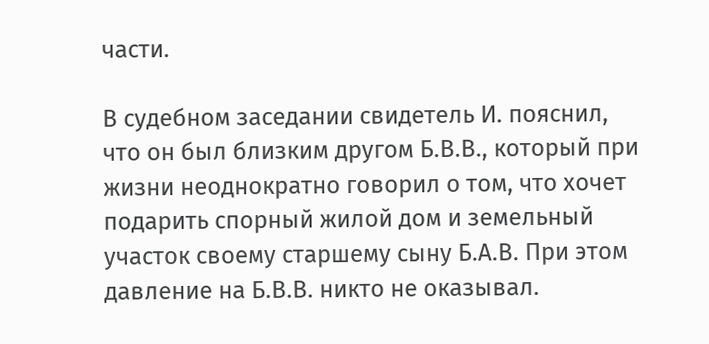части.

В судебном заседании свидетель И. пояснил, что он был близким другом Б.В.В., который при жизни неоднократно говорил о том, что хочет подарить спорный жилой дом и земельный участок своему старшему сыну Б.А.В. При этом давление на Б.В.В. никто не оказывал.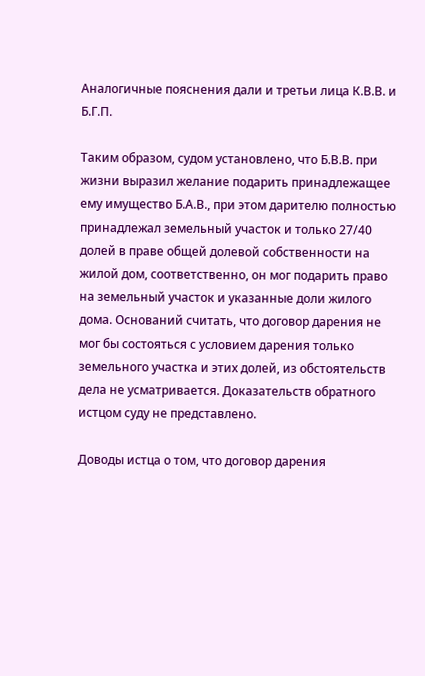Аналогичные пояснения дали и третьи лица К.В.В. и Б.Г.П.

Таким образом, судом установлено, что Б.В.В. при жизни выразил желание подарить принадлежащее ему имущество Б.А.В., при этом дарителю полностью принадлежал земельный участок и только 27/40 долей в праве общей долевой собственности на жилой дом, соответственно, он мог подарить право на земельный участок и указанные доли жилого дома. Оснований считать, что договор дарения не мог бы состояться с условием дарения только земельного участка и этих долей, из обстоятельств дела не усматривается. Доказательств обратного истцом суду не представлено.

Доводы истца о том, что договор дарения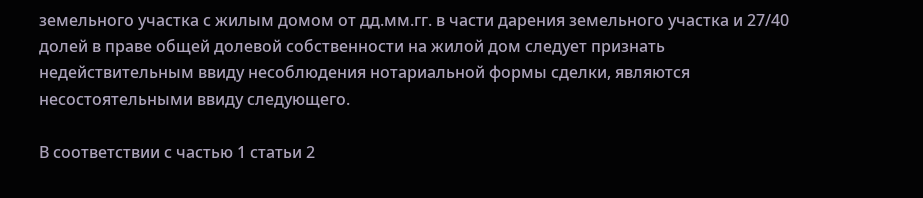земельного участка с жилым домом от дд.мм.гг. в части дарения земельного участка и 27/40 долей в праве общей долевой собственности на жилой дом следует признать недействительным ввиду несоблюдения нотариальной формы сделки, являются несостоятельными ввиду следующего.

В соответствии с частью 1 статьи 2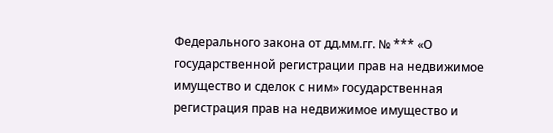Федерального закона от дд.мм.гг. № *** «О государственной регистрации прав на недвижимое имущество и сделок с ним» государственная регистрация прав на недвижимое имущество и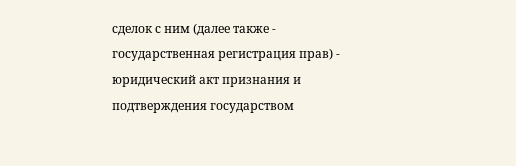сделок с ним (далее также - государственная регистрация прав) - юридический акт признания и подтверждения государством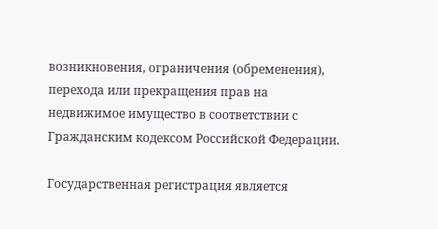возникновения, ограничения (обременения), перехода или прекращения прав на недвижимое имущество в соответствии с Гражданским кодексом Российской Федерации.

Государственная регистрация является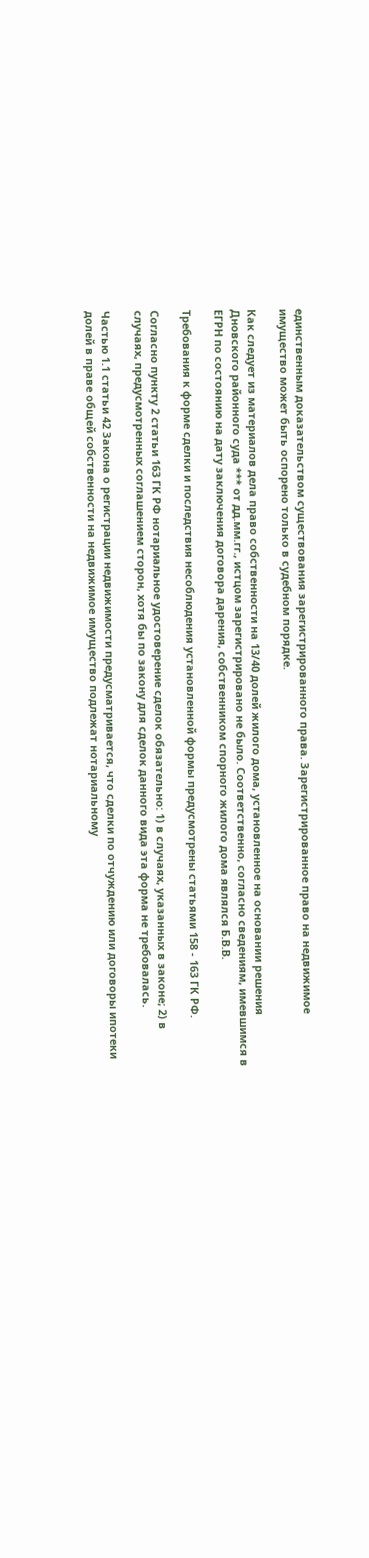единственным доказательством существования зарегистрированного права. Зарегистрированное право на недвижимое имущество может быть оспорено только в судебном порядке.

Как следует из материалов дела право собственности на 13/40 долей жилого дома, установленное на основании решения Дновского районного суда *** от дд.мм.гг., истцом зарегистрировано не было. Соответственно, согласно сведениям, имевшимся в ЕГРН по состоянию на дату заключения договора дарения, собственником спорного жилого дома являлся Б.В.В.

Требования к форме сделки и последствия несоблюдения установленной формы предусмотрены статьями 158 - 163 ГК РФ.

Согласно пункту 2 статьи 163 ГК РФ нотариальное удостоверение сделок обязательно: 1) в случаях, указанных в законе; 2) в случаях, предусмотренных соглашением сторон, хотя бы по закону для сделок данного вида эта форма не требовалась.

Частью 1.1 статьи 42 Закона о регистрации недвижимости предусматривается, что сделки по отчуждению или договоры ипотеки долей в праве общей собственности на недвижимое имущество подлежат нотариальному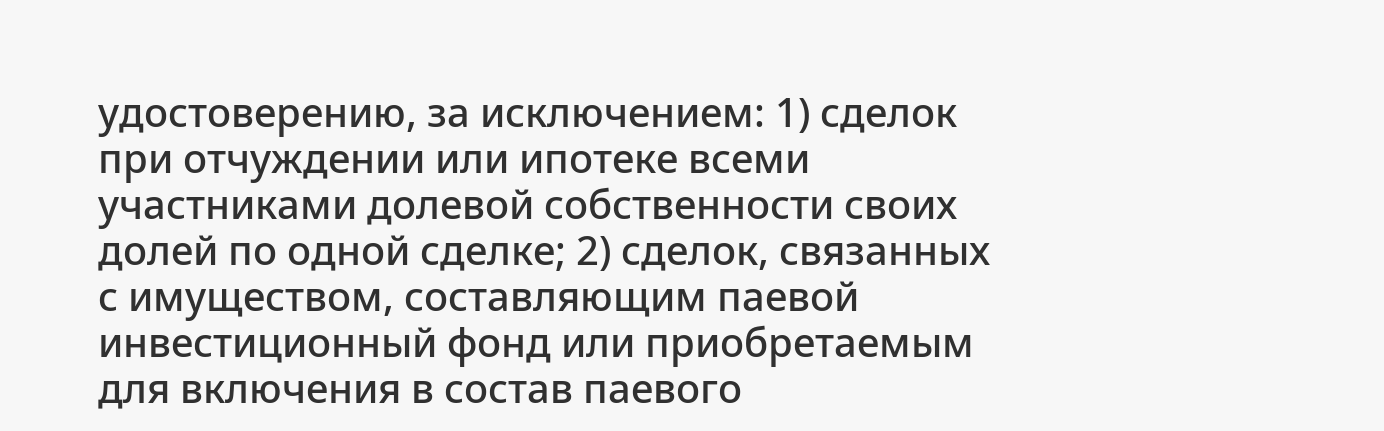удостоверению, за исключением: 1) сделок при отчуждении или ипотеке всеми участниками долевой собственности своих долей по одной сделке; 2) сделок, связанных с имуществом, составляющим паевой инвестиционный фонд или приобретаемым для включения в состав паевого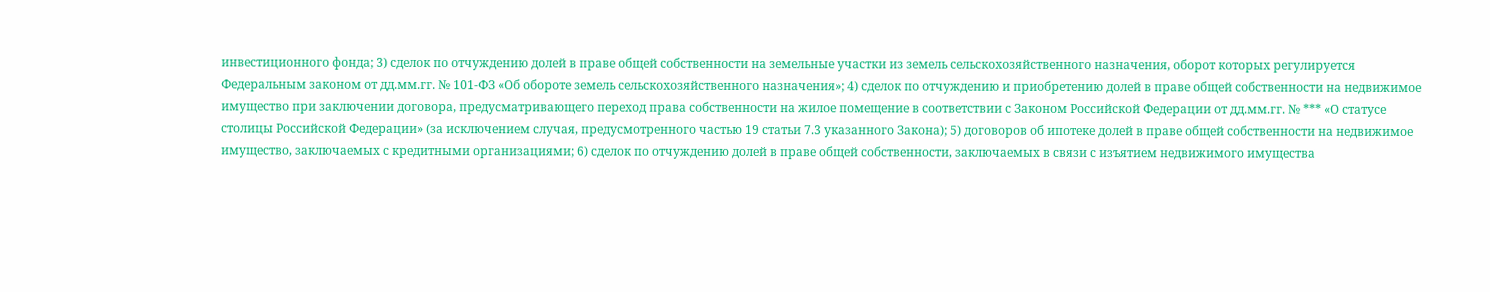инвестиционного фонда; 3) сделок по отчуждению долей в праве общей собственности на земельные участки из земель сельскохозяйственного назначения, оборот которых регулируется Федеральным законом от дд.мм.гг. № 101-ФЗ «Об обороте земель сельскохозяйственного назначения»; 4) сделок по отчуждению и приобретению долей в праве общей собственности на недвижимое имущество при заключении договора, предусматривающего переход права собственности на жилое помещение в соответствии с Законом Российской Федерации от дд.мм.гг. № *** «О статусе столицы Российской Федерации» (за исключением случая, предусмотренного частью 19 статьи 7.3 указанного Закона); 5) договоров об ипотеке долей в праве общей собственности на недвижимое имущество, заключаемых с кредитными организациями; 6) сделок по отчуждению долей в праве общей собственности, заключаемых в связи с изъятием недвижимого имущества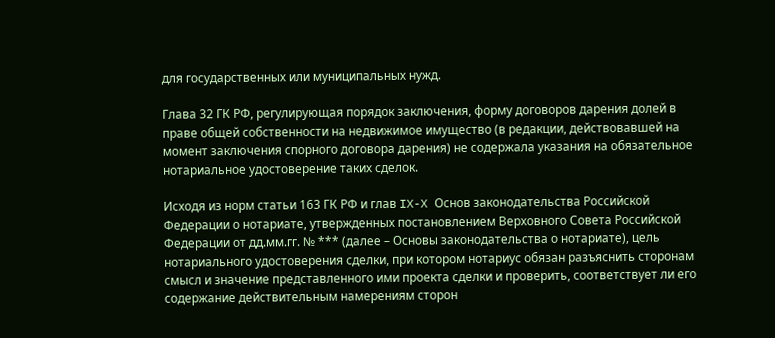для государственных или муниципальных нужд.

Глава 32 ГК РФ, регулирующая порядок заключения, форму договоров дарения долей в праве общей собственности на недвижимое имущество (в редакции, действовавшей на момент заключения спорного договора дарения) не содержала указания на обязательное нотариальное удостоверение таких сделок.

Исходя из норм статьи 163 ГК РФ и глав IX-X Основ законодательства Российской Федерации о нотариате, утвержденных постановлением Верховного Совета Российской Федерации от дд.мм.гг. № *** (далее – Основы законодательства о нотариате), цель нотариального удостоверения сделки, при котором нотариус обязан разъяснить сторонам смысл и значение представленного ими проекта сделки и проверить, соответствует ли его содержание действительным намерениям сторон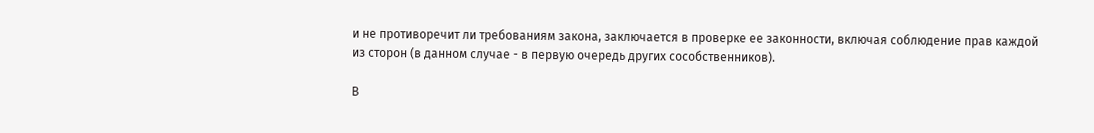и не противоречит ли требованиям закона, заключается в проверке ее законности, включая соблюдение прав каждой из сторон (в данном случае - в первую очередь других сособственников).

В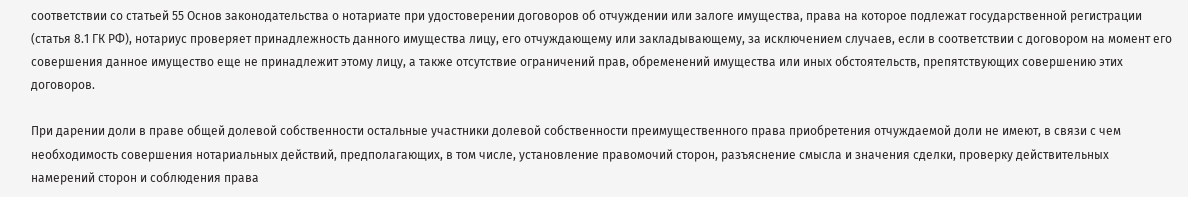соответствии со статьей 55 Основ законодательства о нотариате при удостоверении договоров об отчуждении или залоге имущества, права на которое подлежат государственной регистрации (статья 8.1 ГК РФ), нотариус проверяет принадлежность данного имущества лицу, его отчуждающему или закладывающему, за исключением случаев, если в соответствии с договором на момент его совершения данное имущество еще не принадлежит этому лицу, а также отсутствие ограничений прав, обременений имущества или иных обстоятельств, препятствующих совершению этих договоров.

При дарении доли в праве общей долевой собственности остальные участники долевой собственности преимущественного права приобретения отчуждаемой доли не имеют, в связи с чем необходимость совершения нотариальных действий, предполагающих, в том числе, установление правомочий сторон, разъяснение смысла и значения сделки, проверку действительных намерений сторон и соблюдения права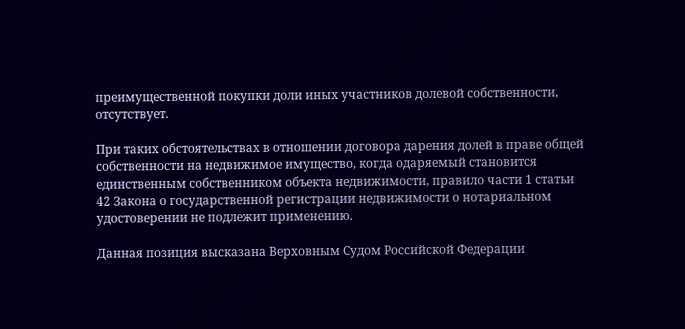преимущественной покупки доли иных участников долевой собственности, отсутствует.

При таких обстоятельствах в отношении договора дарения долей в праве общей собственности на недвижимое имущество, когда одаряемый становится единственным собственником объекта недвижимости, правило части 1 статьи 42 Закона о государственной регистрации недвижимости о нотариальном удостоверении не подлежит применению.

Данная позиция высказана Верховным Судом Российской Федерации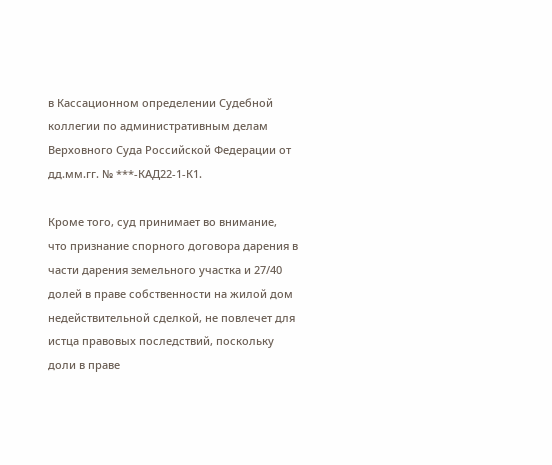в Кассационном определении Судебной коллегии по административным делам Верховного Суда Российской Федерации от дд.мм.гг. № ***-КАД22-1-К1.

Кроме того, суд принимает во внимание, что признание спорного договора дарения в части дарения земельного участка и 27/40 долей в праве собственности на жилой дом недействительной сделкой, не повлечет для истца правовых последствий, поскольку доли в праве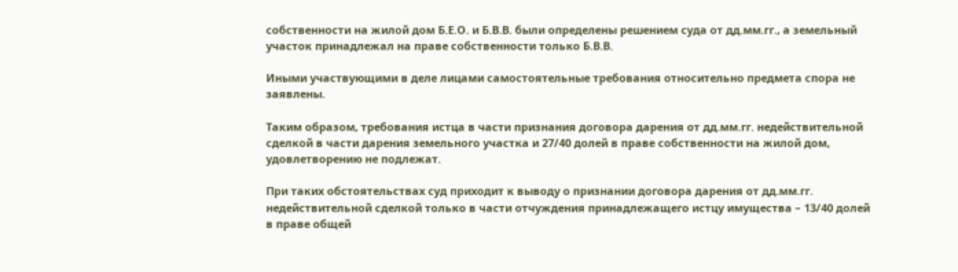собственности на жилой дом Б.Е.О. и Б.В.В. были определены решением суда от дд.мм.гг., а земельный участок принадлежал на праве собственности только Б.В.В.

Иными участвующими в деле лицами самостоятельные требования относительно предмета спора не заявлены.

Таким образом, требования истца в части признания договора дарения от дд.мм.гг. недействительной сделкой в части дарения земельного участка и 27/40 долей в праве собственности на жилой дом, удовлетворению не подлежат.

При таких обстоятельствах суд приходит к выводу о признании договора дарения от дд.мм.гг. недействительной сделкой только в части отчуждения принадлежащего истцу имущества – 13/40 долей в праве общей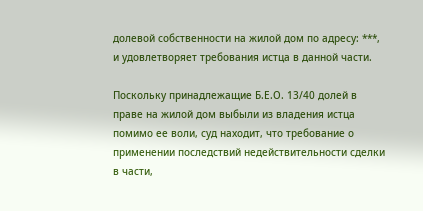долевой собственности на жилой дом по адресу: ***, и удовлетворяет требования истца в данной части.

Поскольку принадлежащие Б.Е.О. 13/40 долей в праве на жилой дом выбыли из владения истца помимо ее воли, суд находит, что требование о применении последствий недействительности сделки в части,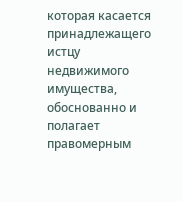которая касается принадлежащего истцу недвижимого имущества, обоснованно и полагает правомерным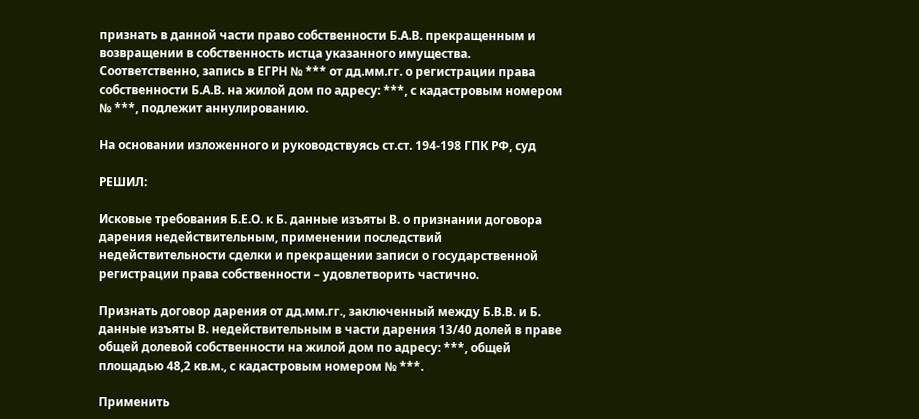признать в данной части право собственности Б.А.В. прекращенным и возвращении в собственность истца указанного имущества. Соответственно, запись в ЕГРН № *** от дд.мм.гг. о регистрации права собственности Б.А.В. на жилой дом по адресу: ***, с кадастровым номером № ***, подлежит аннулированию.

На основании изложенного и руководствуясь ст.ст. 194-198 ГПК РФ, суд

РЕШИЛ:

Исковые требования Б.Е.О. к Б. данные изъяты В. о признании договора дарения недействительным, применении последствий недействительности сделки и прекращении записи о государственной регистрации права собственности – удовлетворить частично.

Признать договор дарения от дд.мм.гг., заключенный между Б.В.В. и Б. данные изъяты В. недействительным в части дарения 13/40 долей в праве общей долевой собственности на жилой дом по адресу: ***, общей площадью 48,2 кв.м., с кадастровым номером № ***.

Применить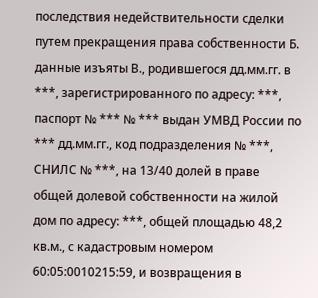последствия недействительности сделки путем прекращения права собственности Б. данные изъяты В., родившегося дд.мм.гг. в ***, зарегистрированного по адресу: ***, паспорт № *** № *** выдан УМВД России по *** дд.мм.гг., код подразделения № ***, СНИЛС № ***, на 13/40 долей в праве общей долевой собственности на жилой дом по адресу: ***, общей площадью 48,2 кв.м., с кадастровым номером 60:05:0010215:59, и возвращения в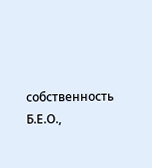собственность Б.Е.О.,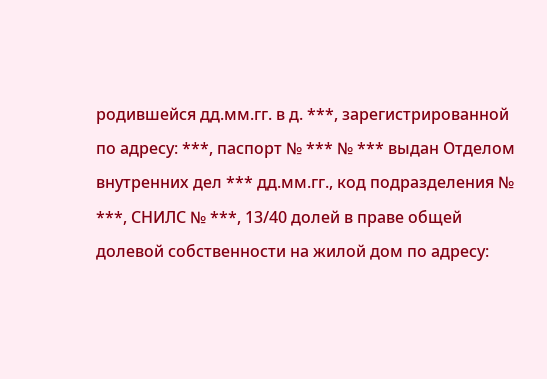родившейся дд.мм.гг. в д. ***, зарегистрированной по адресу: ***, паспорт № *** № *** выдан Отделом внутренних дел *** дд.мм.гг., код подразделения № ***, СНИЛС № ***, 13/40 долей в праве общей долевой собственности на жилой дом по адресу: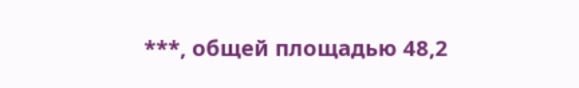***, общей площадью 48,2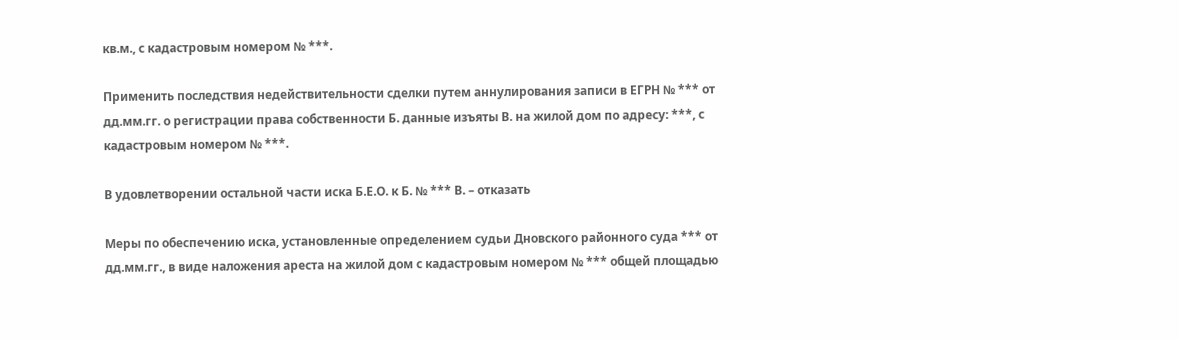кв.м., с кадастровым номером № ***.

Применить последствия недействительности сделки путем аннулирования записи в ЕГРН № *** от дд.мм.гг. о регистрации права собственности Б. данные изъяты В. на жилой дом по адресу: ***, с кадастровым номером № ***.

В удовлетворении остальной части иска Б.Е.О. к Б. № *** В. – отказать

Меры по обеспечению иска, установленные определением судьи Дновского районного суда *** от дд.мм.гг., в виде наложения ареста на жилой дом с кадастровым номером № *** общей площадью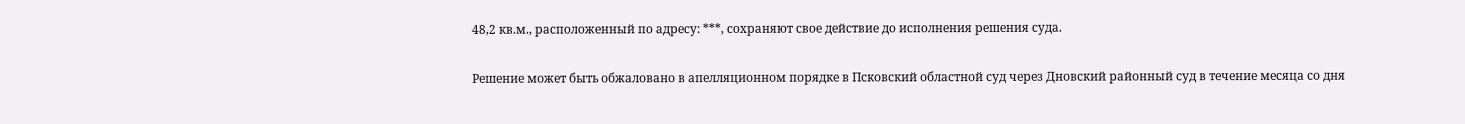48,2 кв.м., расположенный по адресу: ***, сохраняют свое действие до исполнения решения суда.

Решение может быть обжаловано в апелляционном порядке в Псковский областной суд через Дновский районный суд в течение месяца со дня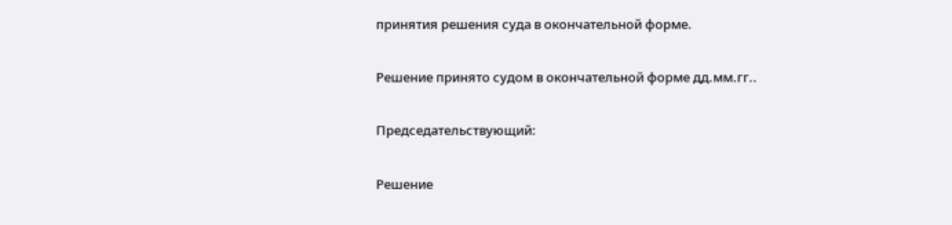принятия решения суда в окончательной форме.

Решение принято судом в окончательной форме дд.мм.гг..

Председательствующий:

Решение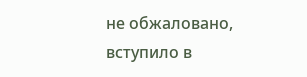не обжаловано, вступило в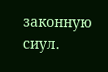законную сиул.